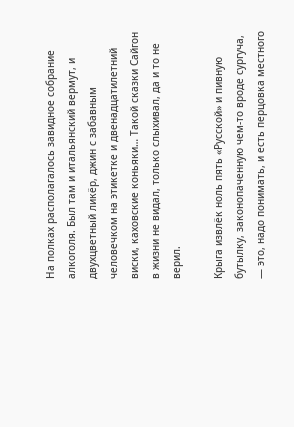На полках располагалось завидное собрание алкоголя. Был там и итальянский вермут, и двухцветный ликёр, джин с забавным человечком на этикетке и двенадцатилетний виски, каховские коньяки… Такой сказки Сайгон в жизни не видал, только слыхивал, да и то не верил.

Крыга извлёк ноль пять «Русской» и пивную бутылку, законопаченную чем-то вроде сургуча, — это, надо понимать, и есть перцовка местного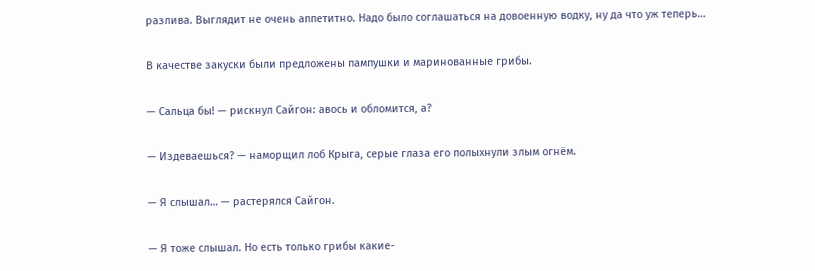разлива. Выглядит не очень аппетитно. Надо было соглашаться на довоенную водку, ну да что уж теперь…

В качестве закуски были предложены пампушки и маринованные грибы.

— Сальца бы! — рискнул Сайгон: авось и обломится, а?

— Издеваешься? — наморщил лоб Крыга, серые глаза его полыхнули злым огнём.

— Я слышал… — растерялся Сайгон.

— Я тоже слышал. Но есть только грибы какие-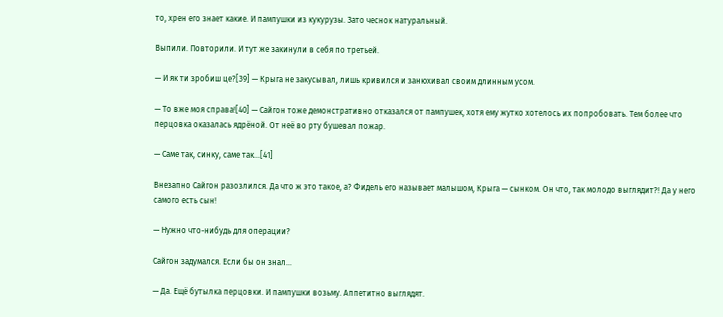то, хрен его знает какие. И пампушки из кукурузы. Зато чеснок натуральный.

Выпили. Повторили. И тут же закинули в себя по третьей.

— И як ти зробиш це?[39] — Крыга не закусывал, лишь кривился и занюхивал своим длинным усом.

— То вже моя справа![40] — Сайгон тоже демонстративно отказался от пампушек, хотя ему жутко хотелось их попробовать. Тем более что перцовка оказалась ядрёной. От неё во рту бушевал пожар.

— Саме так, синку, саме так…[41]

Внезапно Сайгон разозлился. Да что ж это такое, а? Фидель его называет малышом, Крыга — сынком. Он что, так молодо выглядит?! Да у него самого есть сын!

— Нужно что-нибудь для операции?

Сайгон задумался. Если бы он знал…

— Да. Ещё бутылка перцовки. И пампушки возьму. Аппетитно выглядят.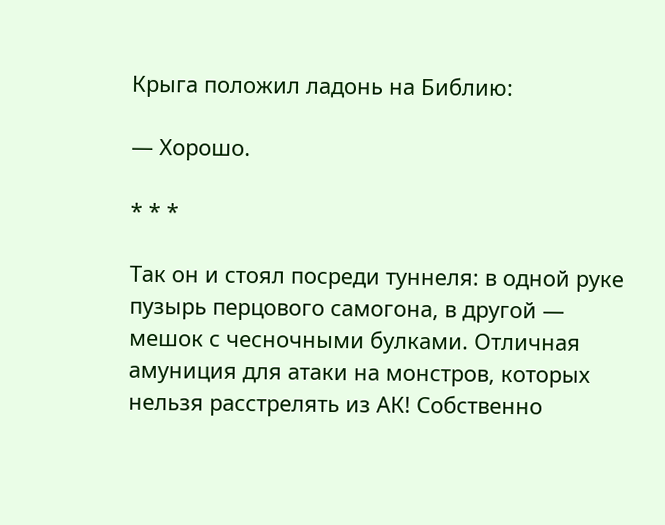Крыга положил ладонь на Библию:

— Хорошо.

* * *

Так он и стоял посреди туннеля: в одной руке пузырь перцового самогона, в другой — мешок с чесночными булками. Отличная амуниция для атаки на монстров, которых нельзя расстрелять из АК! Собственно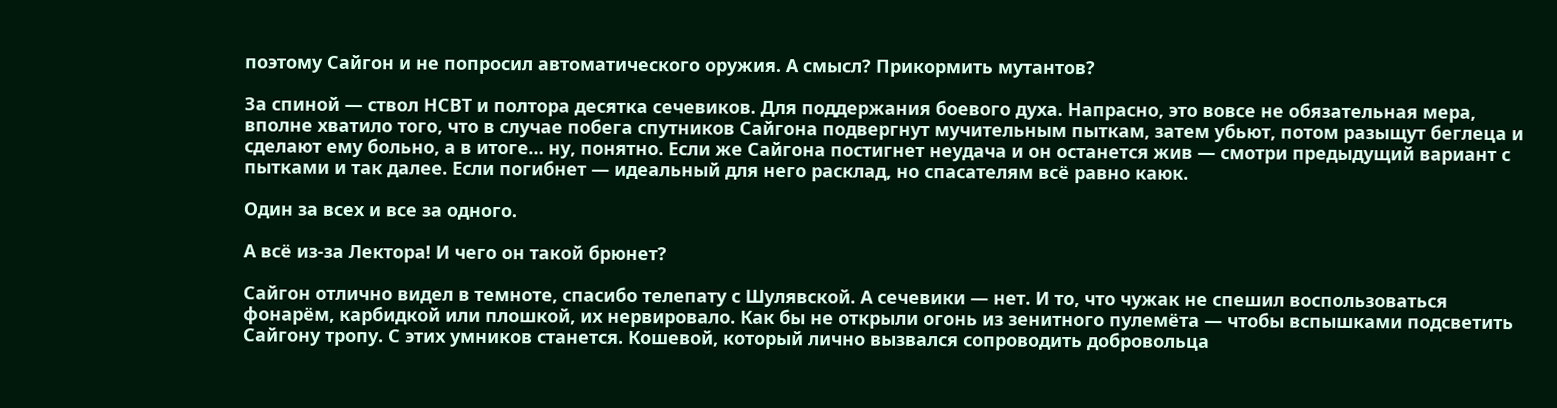поэтому Сайгон и не попросил автоматического оружия. А смысл? Прикормить мутантов?

За спиной — ствол НСВТ и полтора десятка сечевиков. Для поддержания боевого духа. Напрасно, это вовсе не обязательная мера, вполне хватило того, что в случае побега спутников Сайгона подвергнут мучительным пыткам, затем убьют, потом разыщут беглеца и сделают ему больно, а в итоге… ну, понятно. Если же Сайгона постигнет неудача и он останется жив — смотри предыдущий вариант с пытками и так далее. Если погибнет — идеальный для него расклад, но спасателям всё равно каюк.

Один за всех и все за одного.

А всё из-за Лектора! И чего он такой брюнет?

Сайгон отлично видел в темноте, спасибо телепату с Шулявской. А сечевики — нет. И то, что чужак не спешил воспользоваться фонарём, карбидкой или плошкой, их нервировало. Как бы не открыли огонь из зенитного пулемёта — чтобы вспышками подсветить Сайгону тропу. С этих умников станется. Кошевой, который лично вызвался сопроводить добровольца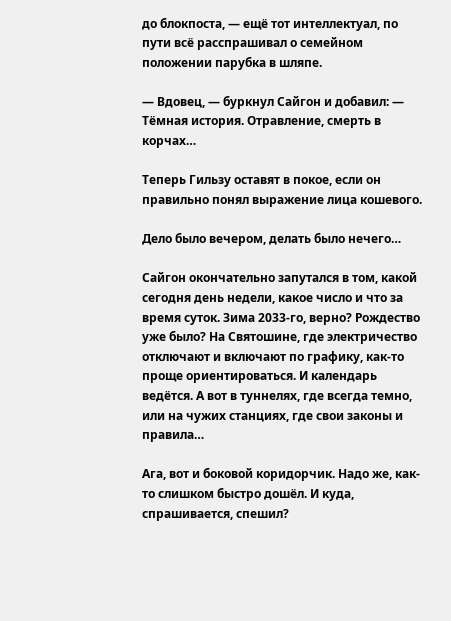до блокпоста, — ещё тот интеллектуал, по пути всё расспрашивал о семейном положении парубка в шляпе.

— Вдовец, — буркнул Сайгон и добавил: — Тёмная история. Отравление, смерть в корчах…

Теперь Гильзу оставят в покое, если он правильно понял выражение лица кошевого.

Дело было вечером, делать было нечего…

Сайгон окончательно запутался в том, какой сегодня день недели, какое число и что за время суток. Зима 2033-го, верно? Рождество уже было? На Святошине, где электричество отключают и включают по графику, как-то проще ориентироваться. И календарь ведётся. А вот в туннелях, где всегда темно, или на чужих станциях, где свои законы и правила…

Ага, вот и боковой коридорчик. Надо же, как-то слишком быстро дошёл. И куда, спрашивается, спешил?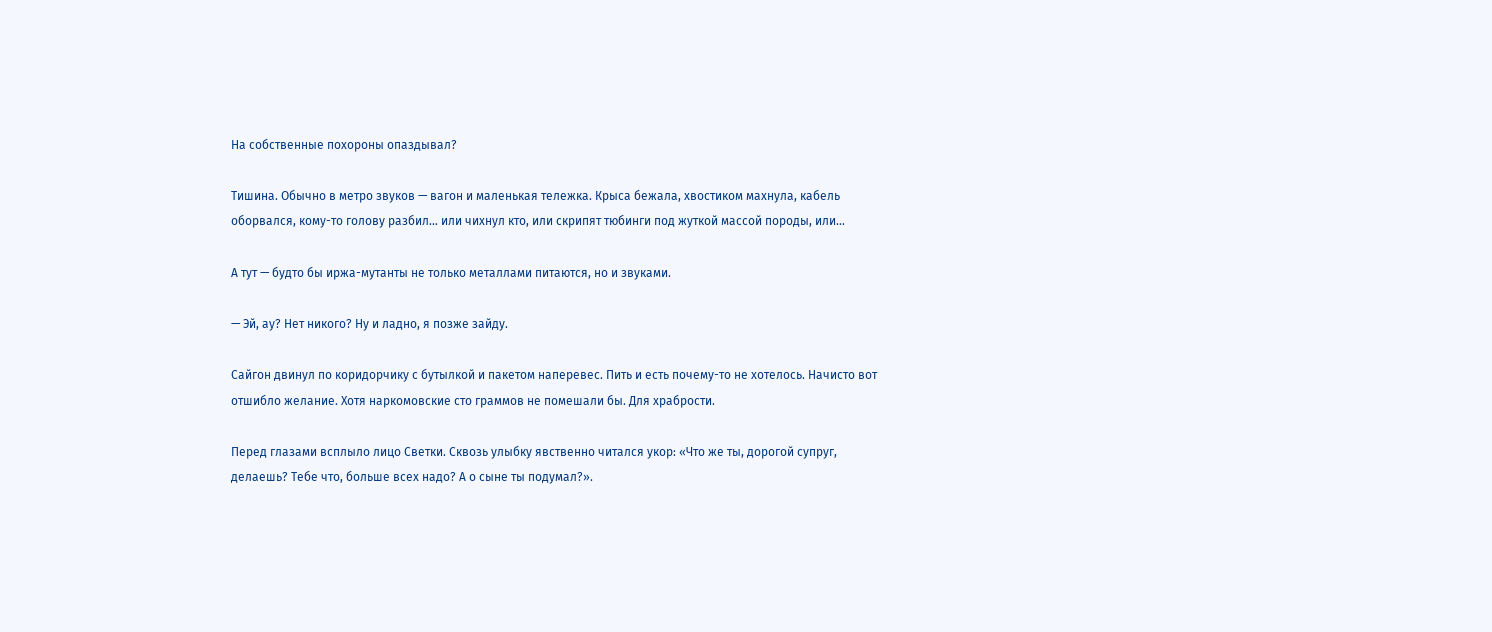На собственные похороны опаздывал?

Тишина. Обычно в метро звуков — вагон и маленькая тележка. Крыса бежала, хвостиком махнула, кабель оборвался, кому-то голову разбил… или чихнул кто, или скрипят тюбинги под жуткой массой породы, или…

А тут — будто бы иржа-мутанты не только металлами питаются, но и звуками.

— Эй, ау? Нет никого? Ну и ладно, я позже зайду.

Сайгон двинул по коридорчику с бутылкой и пакетом наперевес. Пить и есть почему-то не хотелось. Начисто вот отшибло желание. Хотя наркомовские сто граммов не помешали бы. Для храбрости.

Перед глазами всплыло лицо Светки. Сквозь улыбку явственно читался укор: «Что же ты, дорогой супруг, делаешь? Тебе что, больше всех надо? А о сыне ты подумал?».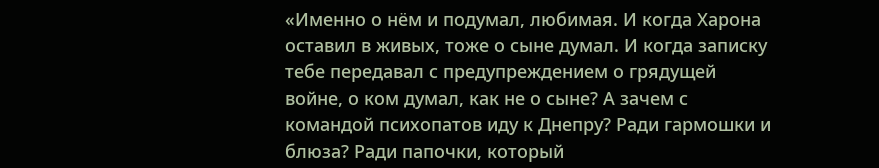«Именно о нём и подумал, любимая. И когда Харона оставил в живых, тоже о сыне думал. И когда записку тебе передавал с предупреждением о грядущей войне, о ком думал, как не о сыне? А зачем с командой психопатов иду к Днепру? Ради гармошки и блюза? Ради папочки, который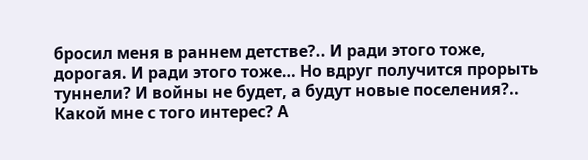бросил меня в раннем детстве?.. И ради этого тоже, дорогая. И ради этого тоже… Но вдруг получится прорыть туннели? И войны не будет, а будут новые поселения?.. Какой мне с того интерес? А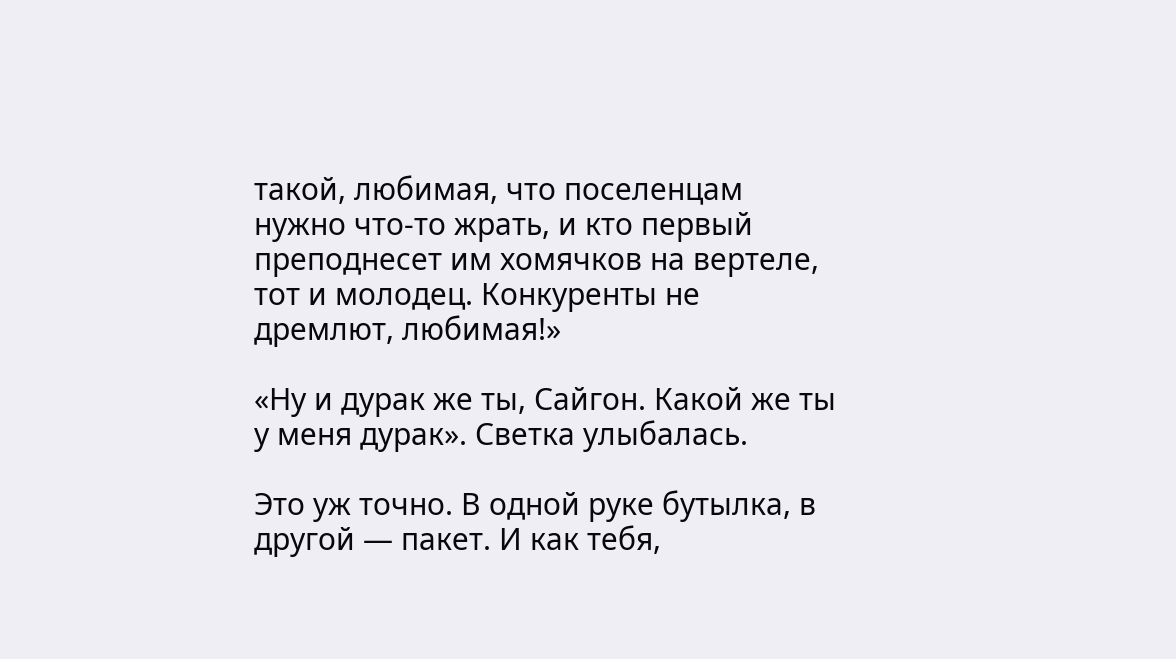такой, любимая, что поселенцам нужно что-то жрать, и кто первый преподнесет им хомячков на вертеле, тот и молодец. Конкуренты не дремлют, любимая!»

«Ну и дурак же ты, Сайгон. Какой же ты у меня дурак». Светка улыбалась.

Это уж точно. В одной руке бутылка, в другой — пакет. И как тебя,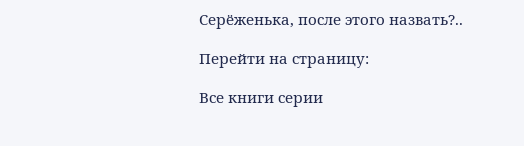Серёженька, после этого назвать?..

Перейти на страницу:

Все книги серии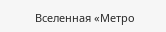Вселенная «Метро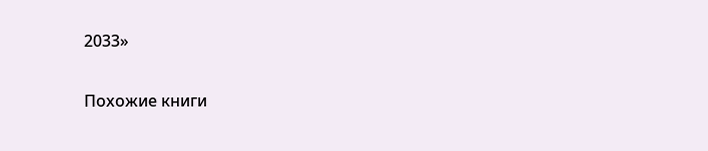2033»

Похожие книги